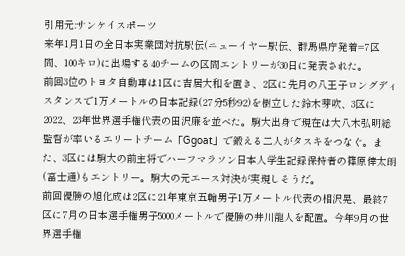引用元:サンケイスポーツ
来年1月1日の全日本実業団対抗駅伝(ニューイヤー駅伝、群馬県庁発着=7区間、100キロ)に出場する40チームの区間エントリーが30日に発表された。
前回3位のトヨタ自動車は1区に吉居大和を置き、2区に先月の八王子ロングディスタンスで1万メートルの日本記録(27分5秒92)を樹立した鈴木芽吹、3区に2022、23年世界選手権代表の田沢廉を並べた。駒大出身で現在は大八木弘明総監督が率いるエリートチーム「Ggoat」で鍛える二人がタスキをつなぐ。また、3区には駒大の前主将でハーフマラソン日本人学生記録保持者の篠原倖太朗(富士通)もエントリー。駒大の元エース対決が実現しそうだ。
前回優勝の旭化成は2区に21年東京五輪男子1万メートル代表の相沢晃、最終7区に7月の日本選手権男子5000メートルで優勝の井川龍人を配置。今年9月の世界選手権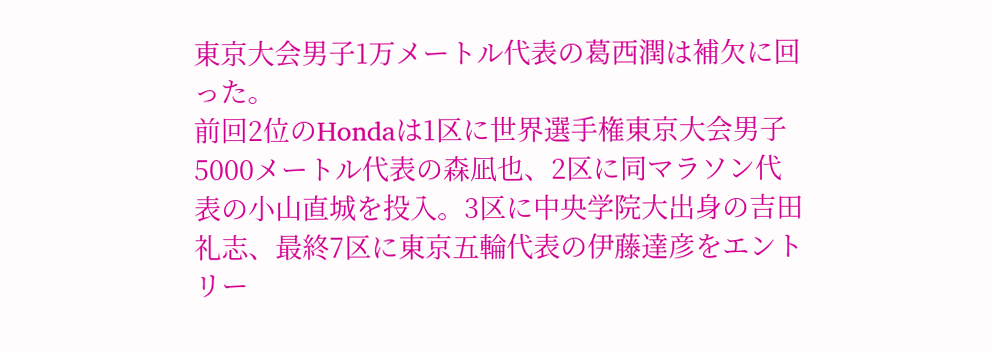東京大会男子1万メートル代表の葛西潤は補欠に回った。
前回2位のHondaは1区に世界選手権東京大会男子5000メートル代表の森凪也、2区に同マラソン代表の小山直城を投入。3区に中央学院大出身の吉田礼志、最終7区に東京五輪代表の伊藤達彦をエントリー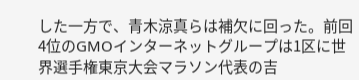した一方で、青木涼真らは補欠に回った。前回4位のGMOインターネットグループは1区に世界選手権東京大会マラソン代表の吉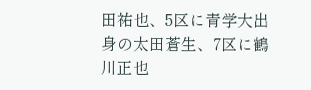田祐也、5区に青学大出身の太田蒼生、7区に鶴川正也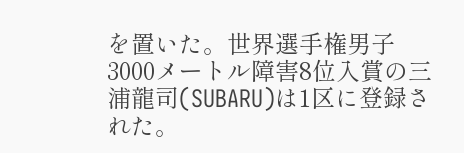を置いた。世界選手権男子3000メートル障害8位入賞の三浦龍司(SUBARU)は1区に登録された。